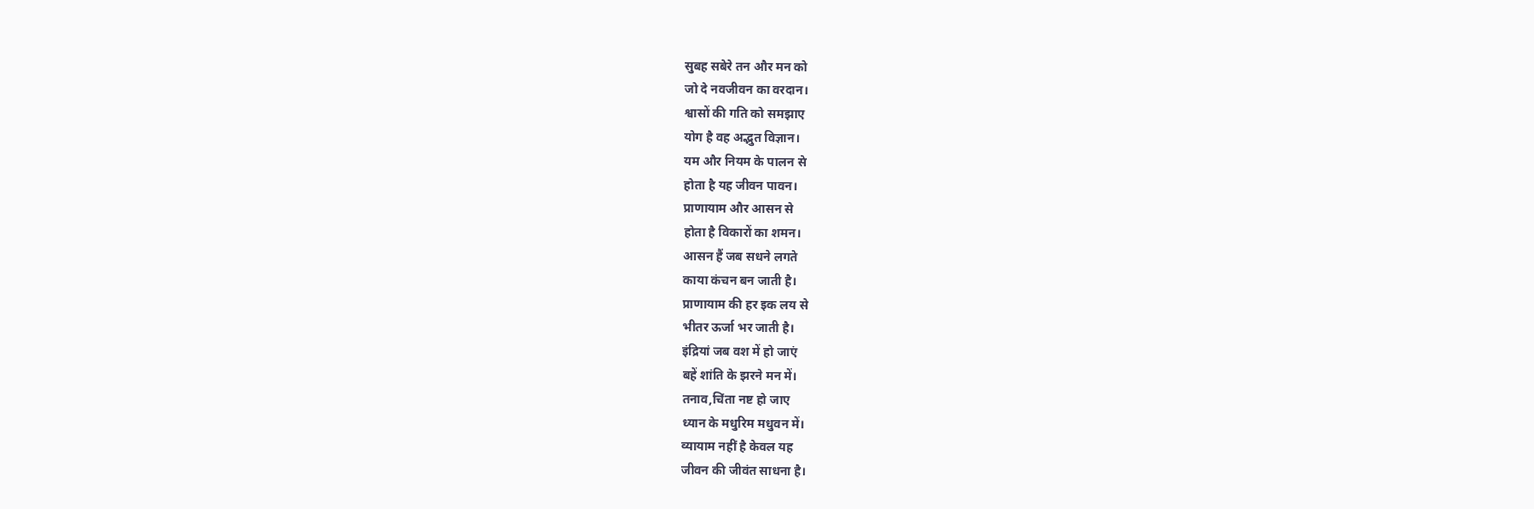सुबह सबेरे तन और मन को
जो दे नवजीवन का वरदान।
श्वासों की गति को समझाए
योग है वह अद्भुत विज्ञान।
यम और नियम के पालन से
होता है यह जीवन पावन।
प्राणायाम और आसन से
होता है विकारों का शमन।
आसन हैं जब सधने लगते
काया कंचन बन जाती है।
प्राणायाम की हर इक लय से
भीतर ऊर्जा भर जाती है।
इंद्रियां जब वश में हो जाएं
बहें शांति के झरने मन में।
तनाव,चिंता नष्ट हो जाए
ध्यान के मधुरिम मधुवन में।
व्यायाम नहीं है केवल यह
जीवन की जीवंत साधना है।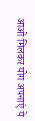आओ मिलकर योग अपनाएं ये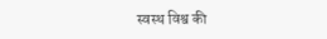स्वस्थ विश्व की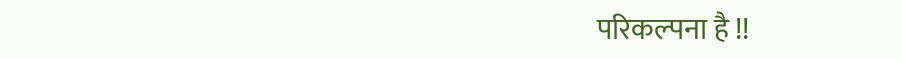परिकल्पना है !!